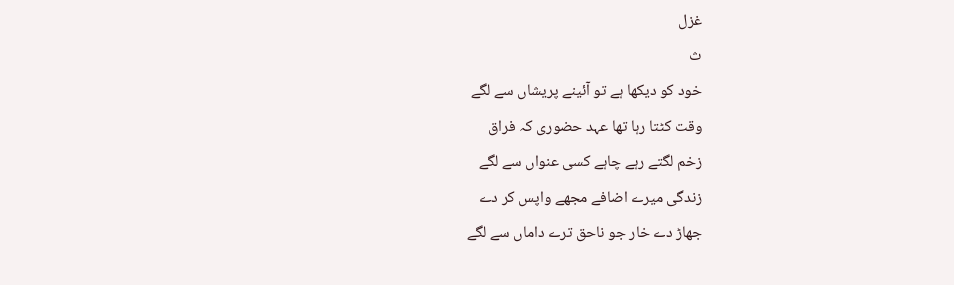غزل
ث
خود کو دیکھا ہے تو آئینے پریشاں سے لگے
وقت کٹتا رہا تھا عہد حضوری کہ فراق
زخم لگتے رہے چاہے کسی عنواں سے لگے
زندگی میرے اضافے مجھے واپس کر دے
جھاڑ دے خار جو ناحق ترے داماں سے لگے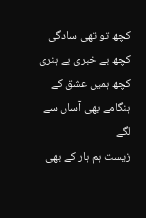کچھ تو تھی سادگی کچھ بے خبری بے ہنری
کچھ ہمیں عشق کے ہنگامے بھی آساں سے لگے
زیست ہم ہار کے بھی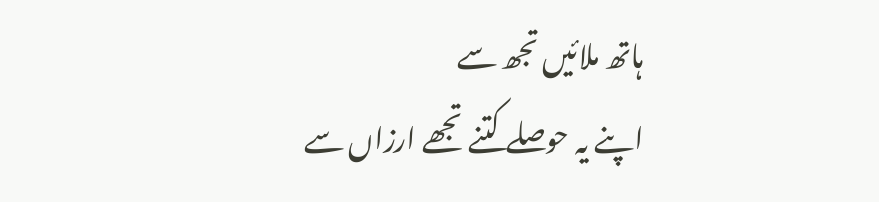ہاتھ ملائیں تجھ سے
اپنے یہ حوصلے کتنے تجھے ارزاں سے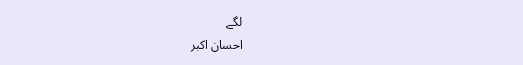لگے
احسان اکبر